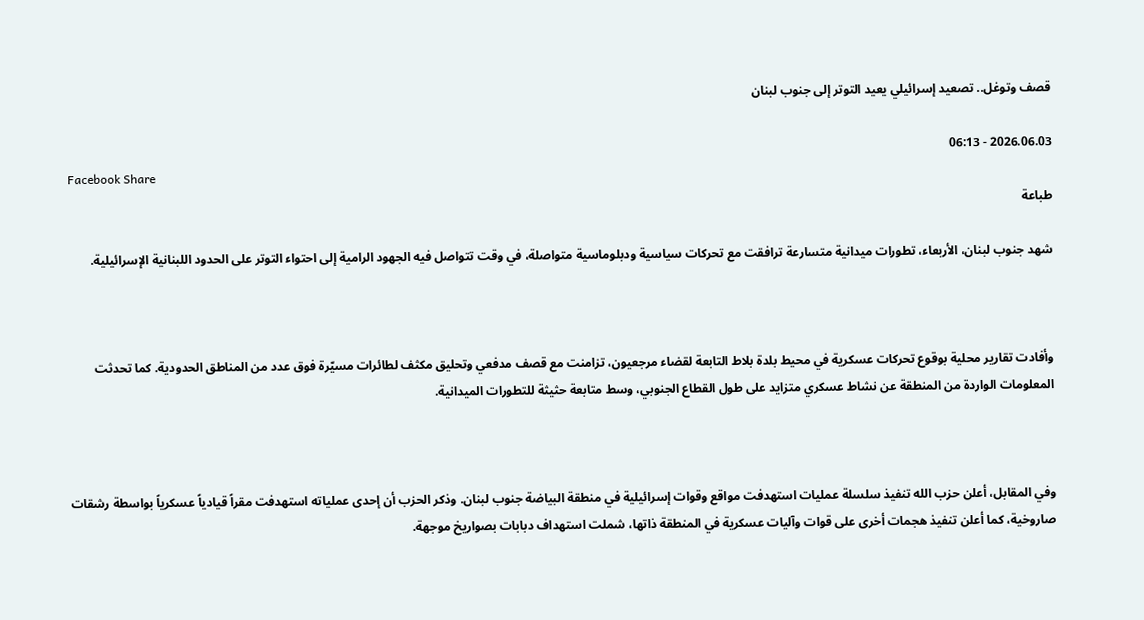قصف وتوغل.. تصعيد إسرائيلي يعيد التوتر إلى جنوب لبنان

2026.06.03 - 06:13
Facebook Share
طباعة

شهد جنوب لبنان، الأربعاء، تطورات ميدانية متسارعة ترافقت مع تحركات سياسية ودبلوماسية متواصلة، في وقت تتواصل فيه الجهود الرامية إلى احتواء التوتر على الحدود اللبنانية الإسرائيلية.



وأفادت تقارير محلية بوقوع تحركات عسكرية في محيط بلدة بلاط التابعة لقضاء مرجعيون، تزامنت مع قصف مدفعي وتحليق مكثف لطائرات مسيّرة فوق عدد من المناطق الحدودية. كما تحدثت المعلومات الواردة من المنطقة عن نشاط عسكري متزايد على طول القطاع الجنوبي، وسط متابعة حثيثة للتطورات الميدانية.



وفي المقابل، أعلن حزب الله تنفيذ سلسلة عمليات استهدفت مواقع وقوات إسرائيلية في منطقة البياضة جنوب لبنان. وذكر الحزب أن إحدى عملياته استهدفت مقراً قيادياً عسكرياً بواسطة رشقات صاروخية، كما أعلن تنفيذ هجمات أخرى على قوات وآليات عسكرية في المنطقة ذاتها، شملت استهداف دبابات بصواريخ موجهة.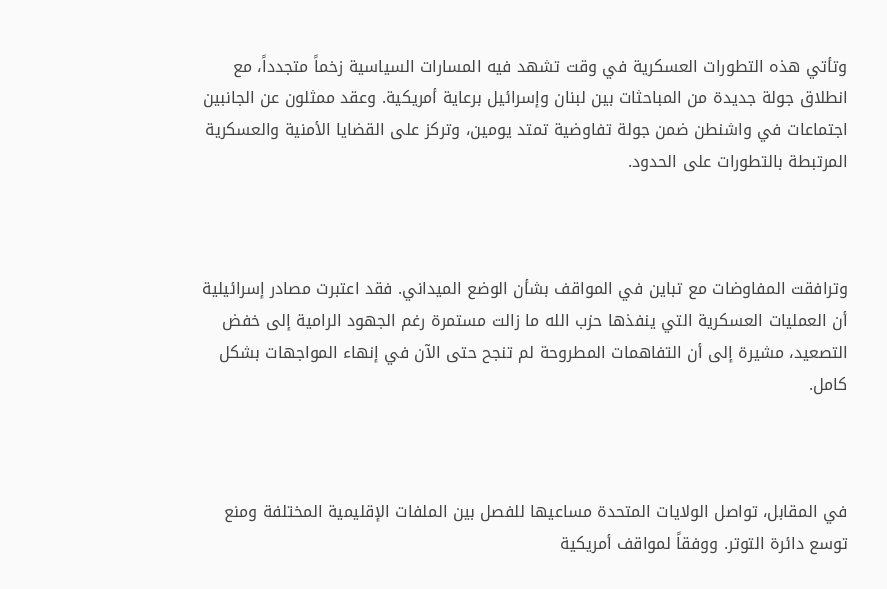وتأتي هذه التطورات العسكرية في وقت تشهد فيه المسارات السياسية زخماً متجدداً، مع انطلاق جولة جديدة من المباحثات بين لبنان وإسرائيل برعاية أمريكية. وعقد ممثلون عن الجانبين اجتماعات في واشنطن ضمن جولة تفاوضية تمتد يومين، وتركز على القضايا الأمنية والعسكرية المرتبطة بالتطورات على الحدود.



وترافقت المفاوضات مع تباين في المواقف بشأن الوضع الميداني. فقد اعتبرت مصادر إسرائيلية أن العمليات العسكرية التي ينفذها حزب الله ما زالت مستمرة رغم الجهود الرامية إلى خفض التصعيد، مشيرة إلى أن التفاهمات المطروحة لم تنجح حتى الآن في إنهاء المواجهات بشكل كامل.



في المقابل، تواصل الولايات المتحدة مساعيها للفصل بين الملفات الإقليمية المختلفة ومنع توسع دائرة التوتر. ووفقاً لمواقف أمريكية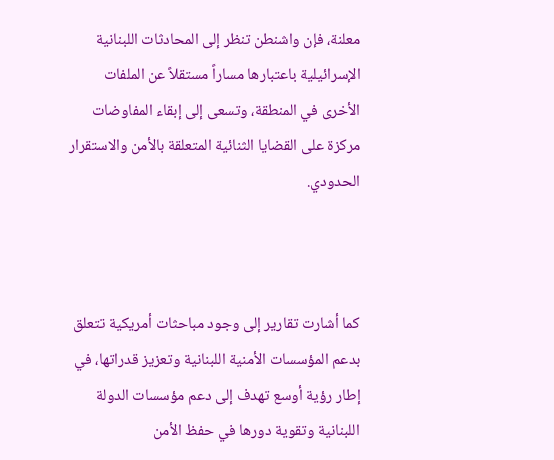معلنة، فإن واشنطن تنظر إلى المحادثات اللبنانية الإسرائيلية باعتبارها مساراً مستقلاً عن الملفات الأخرى في المنطقة، وتسعى إلى إبقاء المفاوضات مركزة على القضايا الثنائية المتعلقة بالأمن والاستقرار الحدودي.



كما أشارت تقارير إلى وجود مباحثات أمريكية تتعلق بدعم المؤسسات الأمنية اللبنانية وتعزيز قدراتها، في إطار رؤية أوسع تهدف إلى دعم مؤسسات الدولة اللبنانية وتقوية دورها في حفظ الأمن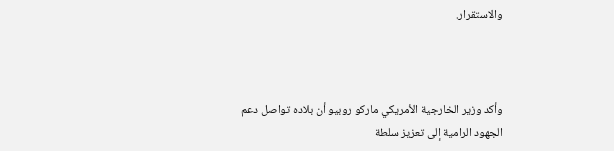والاستقرار.



وأكد وزير الخارجية الأمريكي ماركو روبيو أن بلاده تواصل دعم الجهود الرامية إلى تعزيز سلطة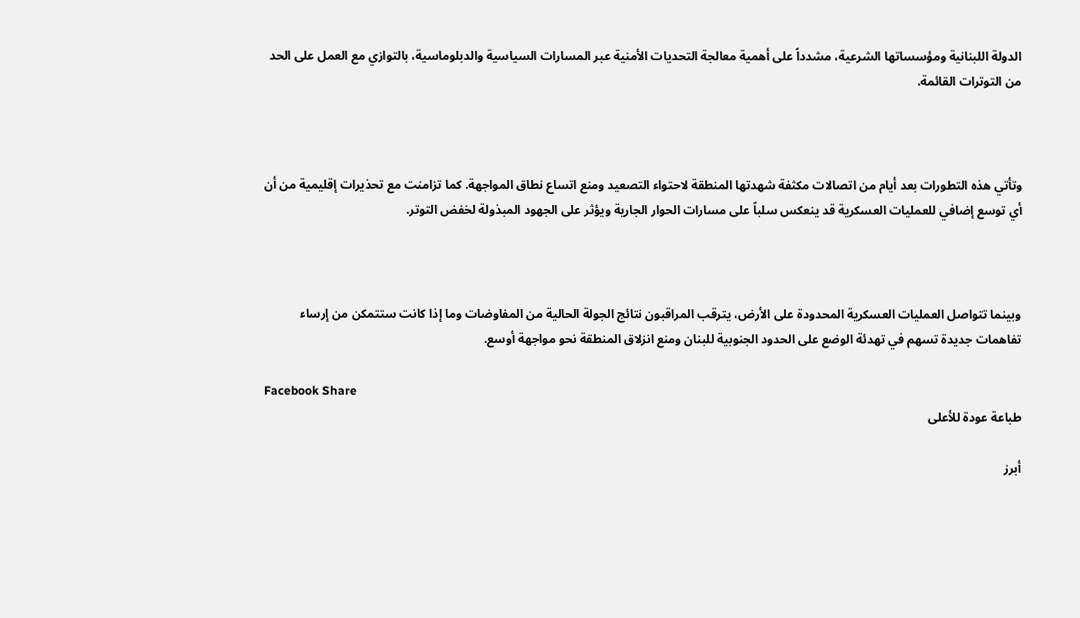الدولة اللبنانية ومؤسساتها الشرعية، مشدداً على أهمية معالجة التحديات الأمنية عبر المسارات السياسية والدبلوماسية، بالتوازي مع العمل على الحد من التوترات القائمة.



وتأتي هذه التطورات بعد أيام من اتصالات مكثفة شهدتها المنطقة لاحتواء التصعيد ومنع اتساع نطاق المواجهة. كما تزامنت مع تحذيرات إقليمية من أن أي توسع إضافي للعمليات العسكرية قد ينعكس سلباً على مسارات الحوار الجارية ويؤثر على الجهود المبذولة لخفض التوتر.



وبينما تتواصل العمليات العسكرية المحدودة على الأرض، يترقب المراقبون نتائج الجولة الحالية من المفاوضات وما إذا كانت ستتمكن من إرساء تفاهمات جديدة تسهم في تهدئة الوضع على الحدود الجنوبية للبنان ومنع انزلاق المنطقة نحو مواجهة أوسع.

Facebook Share
طباعة عودة للأعلى

أبرز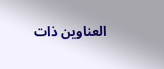العناوين ذات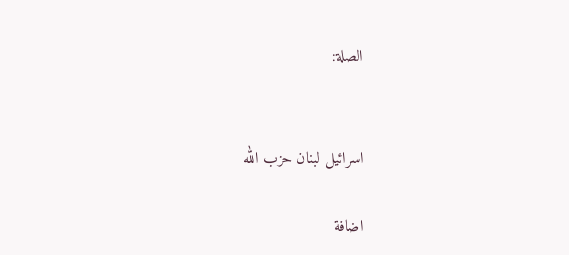الصلة:


اسرائيل لبنان حزب الله

اضافة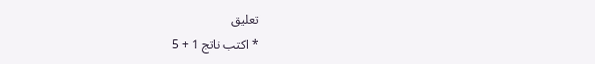تعليق
* اكتب ناتج 1 + 5